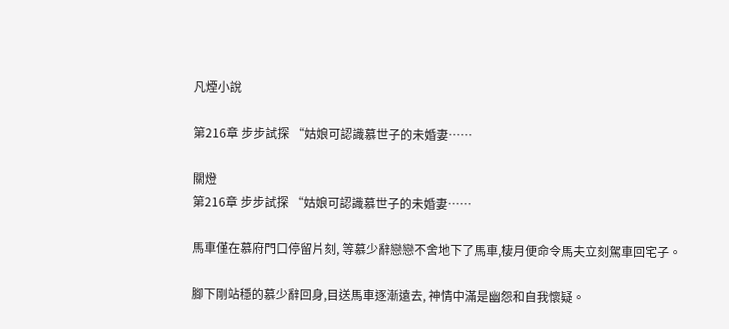凡煙小說

第216章 步步試探 “姑娘可認識慕世子的未婚妻……

關燈
第216章 步步試探 “姑娘可認識慕世子的未婚妻……

馬車僅在慕府門口停留片刻, 等慕少辭戀戀不舍地下了馬車,棲月便命令馬夫立刻駕車回宅子。

腳下剛站穩的慕少辭回身,目送馬車逐漸遠去, 神情中滿是幽怨和自我懷疑。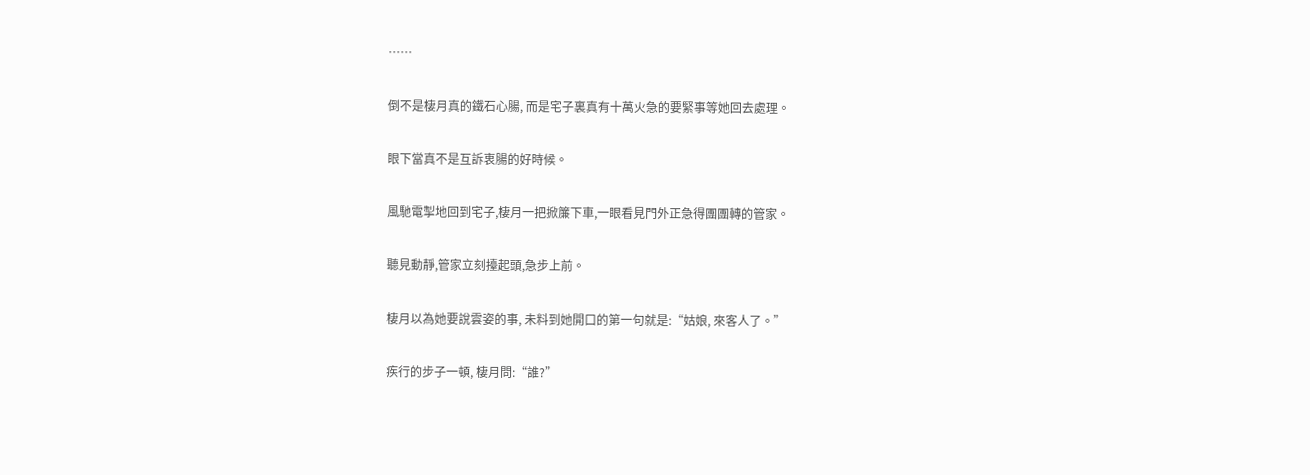……

倒不是棲月真的鐵石心腸, 而是宅子裏真有十萬火急的要緊事等她回去處理。

眼下當真不是互訴衷腸的好時候。

風馳電掣地回到宅子,棲月一把掀簾下車,一眼看見門外正急得團團轉的管家。

聽見動靜,管家立刻擡起頭,急步上前。

棲月以為她要說雲姿的事, 未料到她開口的第一句就是:“姑娘, 來客人了。”

疾行的步子一頓, 棲月問:“誰?”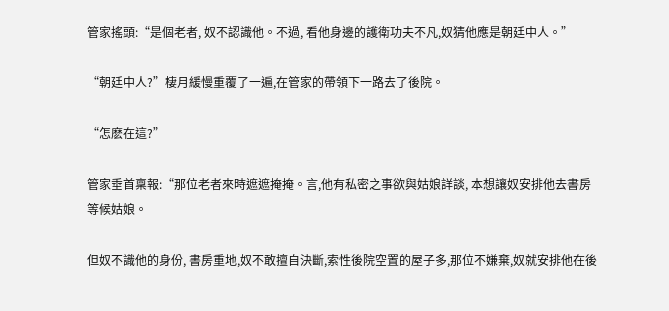管家搖頭:“是個老者, 奴不認識他。不過, 看他身邊的護衛功夫不凡,奴猜他應是朝廷中人。”

“朝廷中人?”棲月緩慢重覆了一遍,在管家的帶領下一路去了後院。

“怎麽在這?”

管家垂首稟報:“那位老者來時遮遮掩掩。言,他有私密之事欲與姑娘詳談, 本想讓奴安排他去書房等候姑娘。

但奴不識他的身份, 書房重地,奴不敢擅自決斷,索性後院空置的屋子多,那位不嫌棄,奴就安排他在後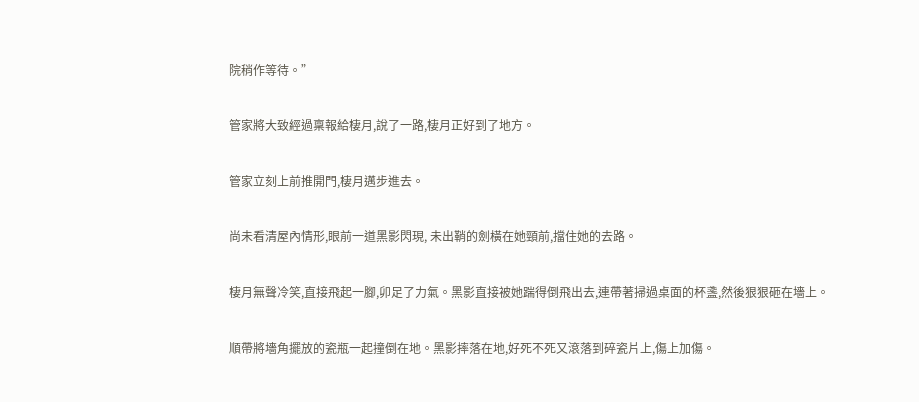院稍作等待。”

管家將大致經過稟報給棲月,說了一路,棲月正好到了地方。

管家立刻上前推開門,棲月邁步進去。

尚未看清屋內情形,眼前一道黑影閃現, 未出鞘的劍橫在她頸前,擋住她的去路。

棲月無聲冷笑,直接飛起一腳,卯足了力氣。黑影直接被她踹得倒飛出去,連帶著掃過桌面的杯盞,然後狠狠砸在墻上。

順帶將墻角擺放的瓷瓶一起撞倒在地。黑影摔落在地,好死不死又滾落到碎瓷片上,傷上加傷。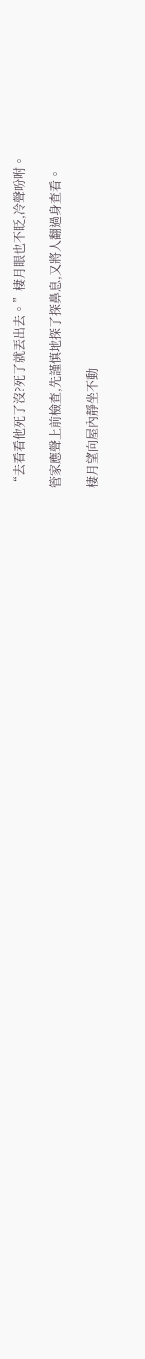“去看看他死了沒?死了就丟出去。”棲月眼也不眨,冷聲吩咐。

管家應聲上前檢查,先謹慎地探了探鼻息,又將人翻過身查看。

棲月望向屋內靜坐不動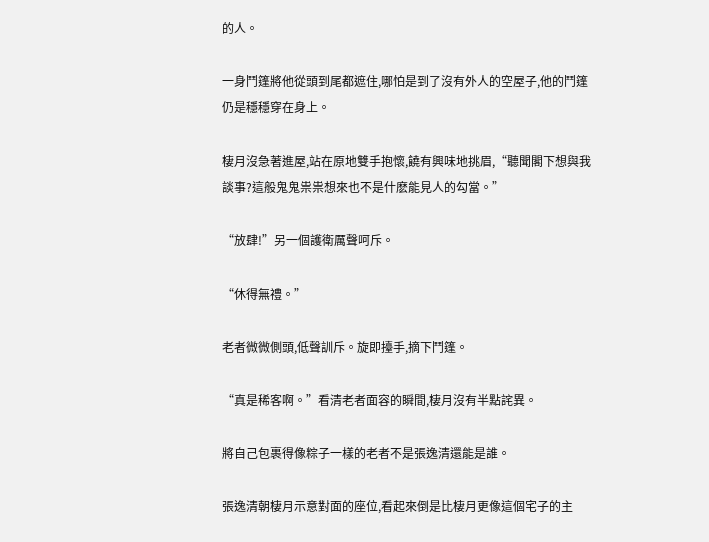的人。

一身鬥篷將他從頭到尾都遮住,哪怕是到了沒有外人的空屋子,他的鬥篷仍是穩穩穿在身上。

棲月沒急著進屋,站在原地雙手抱懷,饒有興味地挑眉,“聽聞閣下想與我談事?這般鬼鬼祟祟想來也不是什麽能見人的勾當。”

“放肆!”另一個護衛厲聲呵斥。

“休得無禮。”

老者微微側頭,低聲訓斥。旋即擡手,摘下鬥篷。

“真是稀客啊。”看清老者面容的瞬間,棲月沒有半點詫異。

將自己包裹得像粽子一樣的老者不是張逸清還能是誰。

張逸清朝棲月示意對面的座位,看起來倒是比棲月更像這個宅子的主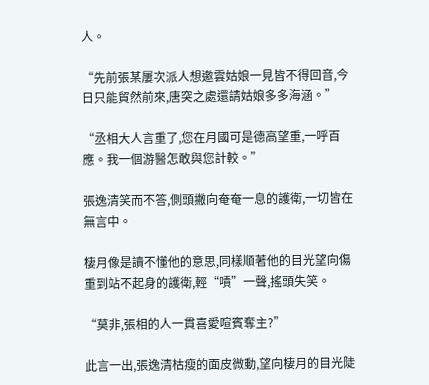人。

“先前張某屢次派人想邀雲姑娘一見皆不得回音,今日只能貿然前來,唐突之處還請姑娘多多海涵。”

“丞相大人言重了,您在月國可是德高望重,一呼百應。我一個游醫怎敢與您計較。”

張逸清笑而不答,側頭撇向奄奄一息的護衛,一切皆在無言中。

棲月像是讀不懂他的意思,同樣順著他的目光望向傷重到站不起身的護衛,輕“嘖”一聲,搖頭失笑。

“莫非,張相的人一貫喜愛喧賓奪主?”

此言一出,張逸清枯瘦的面皮微動,望向棲月的目光陡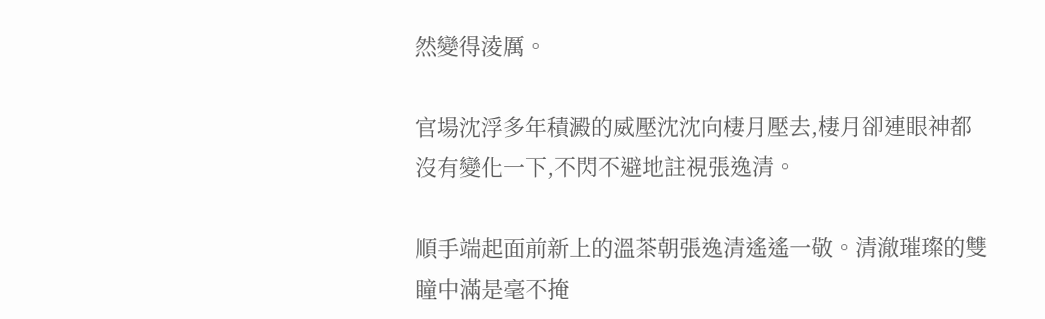然變得淩厲。

官場沈浮多年積澱的威壓沈沈向棲月壓去,棲月卻連眼神都沒有變化一下,不閃不避地註視張逸清。

順手端起面前新上的溫茶朝張逸清遙遙一敬。清澈璀璨的雙瞳中滿是毫不掩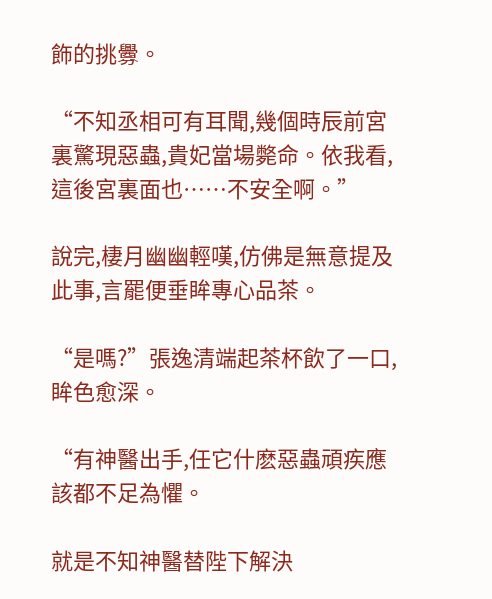飾的挑釁。

“不知丞相可有耳聞,幾個時辰前宮裏驚現惡蟲,貴妃當場斃命。依我看,這後宮裏面也……不安全啊。”

說完,棲月幽幽輕嘆,仿佛是無意提及此事,言罷便垂眸專心品茶。

“是嗎?”張逸清端起茶杯飲了一口,眸色愈深。

“有神醫出手,任它什麽惡蟲頑疾應該都不足為懼。

就是不知神醫替陛下解決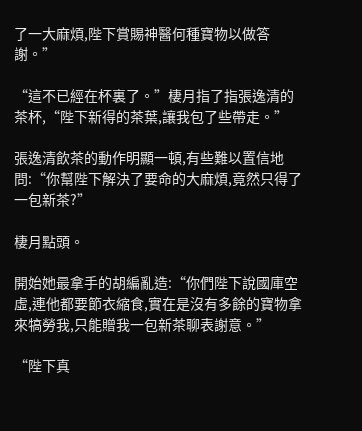了一大麻煩,陛下賞賜神醫何種寶物以做答謝。”

“這不已經在杯裏了。”棲月指了指張逸清的茶杯,“陛下新得的茶葉,讓我包了些帶走。”

張逸清飲茶的動作明顯一頓,有些難以置信地問:“你幫陛下解決了要命的大麻煩,竟然只得了一包新茶?”

棲月點頭。

開始她最拿手的胡編亂造:“你們陛下說國庫空虛,連他都要節衣縮食,實在是沒有多餘的寶物拿來犒勞我,只能贈我一包新茶聊表謝意。”

“陛下真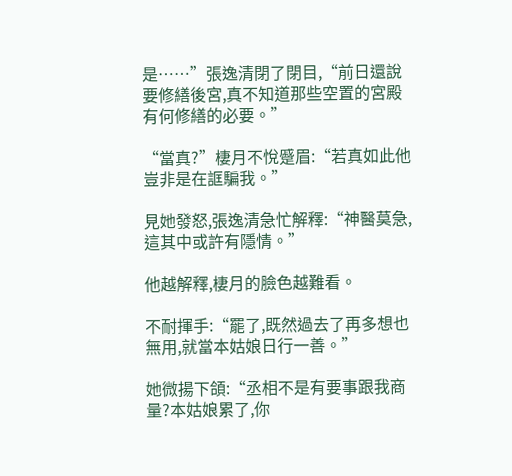是……”張逸清閉了閉目,“前日還說要修繕後宮,真不知道那些空置的宮殿有何修繕的必要。”

“當真?”棲月不悅蹙眉:“若真如此他豈非是在誆騙我。”

見她發怒,張逸清急忙解釋:“神醫莫急,這其中或許有隱情。”

他越解釋,棲月的臉色越難看。

不耐揮手:“罷了,既然過去了再多想也無用,就當本姑娘日行一善。”

她微揚下頜:“丞相不是有要事跟我商量?本姑娘累了,你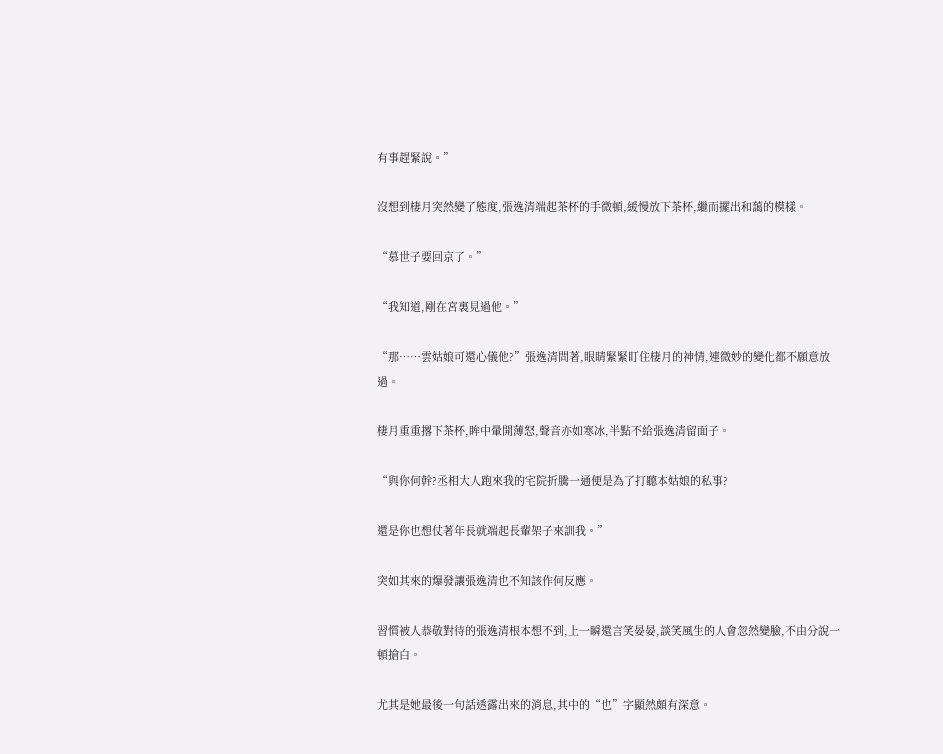有事趕緊說。”

沒想到棲月突然變了態度,張逸清端起茶杯的手微頓,緩慢放下茶杯,繼而擺出和藹的模樣。

“慕世子要回京了。”

“我知道,剛在宮裏見過他。”

“那……雲姑娘可還心儀他?”張逸清問著,眼睛緊緊盯住棲月的神情,連微妙的變化都不願意放過。

棲月重重撂下茶杯,眸中暈開薄怒,聲音亦如寒冰,半點不給張逸清留面子。

“與你何幹?丞相大人跑來我的宅院折騰一通便是為了打聽本姑娘的私事?

還是你也想仗著年長就端起長輩架子來訓我。”

突如其來的爆發讓張逸清也不知該作何反應。

習慣被人恭敬對待的張逸清根本想不到,上一瞬還言笑晏晏,談笑風生的人會忽然變臉,不由分說一頓搶白。

尤其是她最後一句話透露出來的消息,其中的“也”字顯然頗有深意。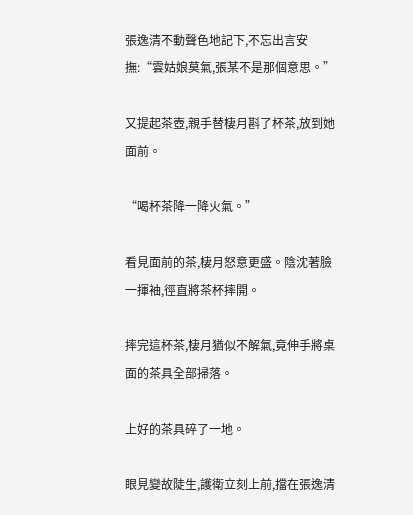張逸清不動聲色地記下,不忘出言安撫:“雲姑娘莫氣,張某不是那個意思。”

又提起茶壺,親手替棲月斟了杯茶,放到她面前。

“喝杯茶降一降火氣。”

看見面前的茶,棲月怒意更盛。陰沈著臉一揮袖,徑直將茶杯摔開。

摔完這杯茶,棲月猶似不解氣,竟伸手將桌面的茶具全部掃落。

上好的茶具碎了一地。

眼見變故陡生,護衛立刻上前,擋在張逸清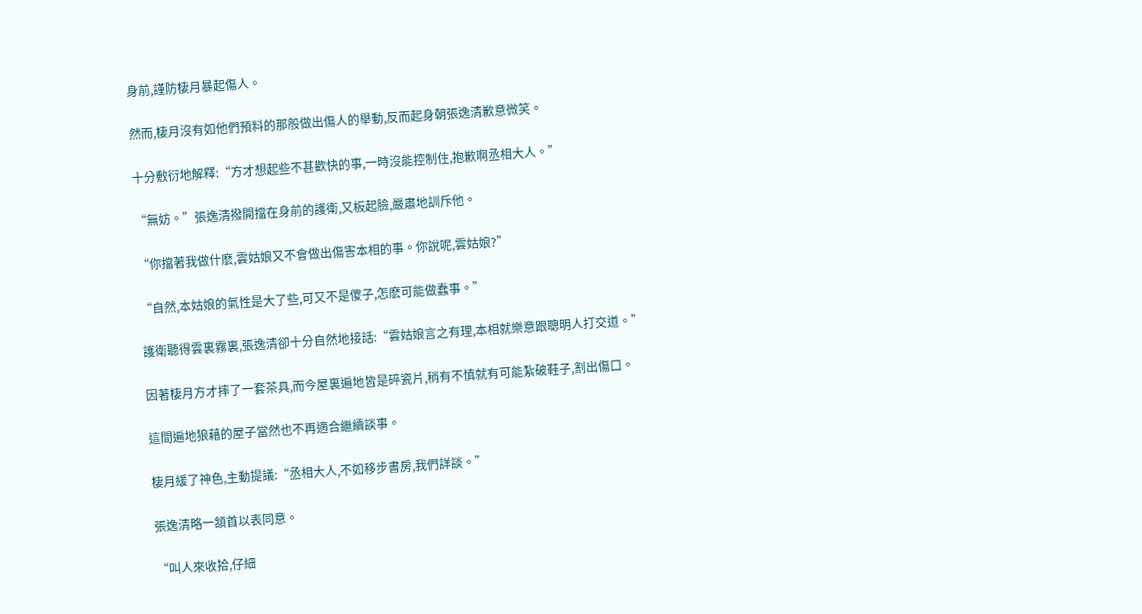身前,謹防棲月暴起傷人。

然而,棲月沒有如他們預料的那般做出傷人的舉動,反而起身朝張逸清歉意微笑。

十分敷衍地解釋:“方才想起些不甚歡快的事,一時沒能控制住,抱歉啊丞相大人。”

“無妨。”張逸清撥開擋在身前的護衛,又板起臉,嚴肅地訓斥他。

“你擋著我做什麽,雲姑娘又不會做出傷害本相的事。你說呢,雲姑娘?”

“自然,本姑娘的氣性是大了些,可又不是傻子,怎麽可能做蠢事。”

護衛聽得雲裏霧裏,張逸清卻十分自然地接話:“雲姑娘言之有理,本相就樂意跟聰明人打交道。”

因著棲月方才摔了一套茶具,而今屋裏遍地皆是碎瓷片,稍有不慎就有可能紮破鞋子,割出傷口。

這間遍地狼藉的屋子當然也不再適合繼續談事。

棲月緩了神色,主動提議:“丞相大人,不如移步書房,我們詳談。”

張逸清略一頷首以表同意。

“叫人來收拾,仔細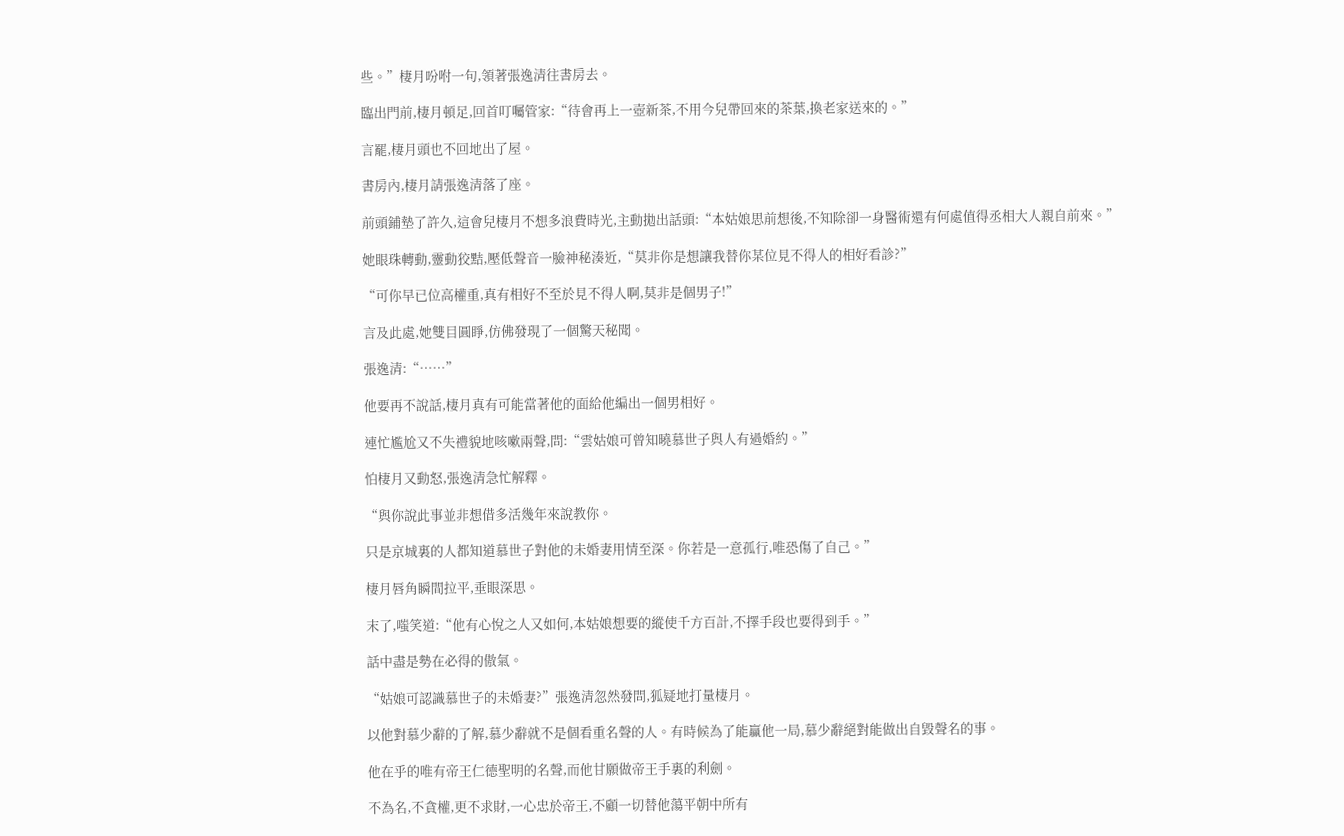些。”棲月吩咐一句,領著張逸清往書房去。

臨出門前,棲月頓足,回首叮囑管家:“待會再上一壺新茶,不用今兒帶回來的茶葉,換老家送來的。”

言罷,棲月頭也不回地出了屋。

書房內,棲月請張逸清落了座。

前頭鋪墊了許久,這會兒棲月不想多浪費時光,主動拋出話頭:“本姑娘思前想後,不知除卻一身醫術還有何處值得丞相大人親自前來。”

她眼珠轉動,靈動狡黠,壓低聲音一臉神秘湊近,“莫非你是想讓我替你某位見不得人的相好看診?”

“可你早已位高權重,真有相好不至於見不得人啊,莫非是個男子!”

言及此處,她雙目圓睜,仿佛發現了一個驚天秘聞。

張逸清:“……”

他要再不說話,棲月真有可能當著他的面給他編出一個男相好。

連忙尷尬又不失禮貌地咳嗽兩聲,問:“雲姑娘可曾知曉慕世子與人有過婚約。”

怕棲月又動怒,張逸清急忙解釋。

“與你說此事並非想借多活幾年來說教你。

只是京城裏的人都知道慕世子對他的未婚妻用情至深。你若是一意孤行,唯恐傷了自己。”

棲月唇角瞬間拉平,垂眼深思。

末了,嗤笑道:“他有心悅之人又如何,本姑娘想要的縱使千方百計,不擇手段也要得到手。”

話中盡是勢在必得的傲氣。

“姑娘可認識慕世子的未婚妻?”張逸清忽然發問,狐疑地打量棲月。

以他對慕少辭的了解,慕少辭就不是個看重名聲的人。有時候為了能贏他一局,慕少辭絕對能做出自毀聲名的事。

他在乎的唯有帝王仁德聖明的名聲,而他甘願做帝王手裏的利劍。

不為名,不貪權,更不求財,一心忠於帝王,不顧一切替他蕩平朝中所有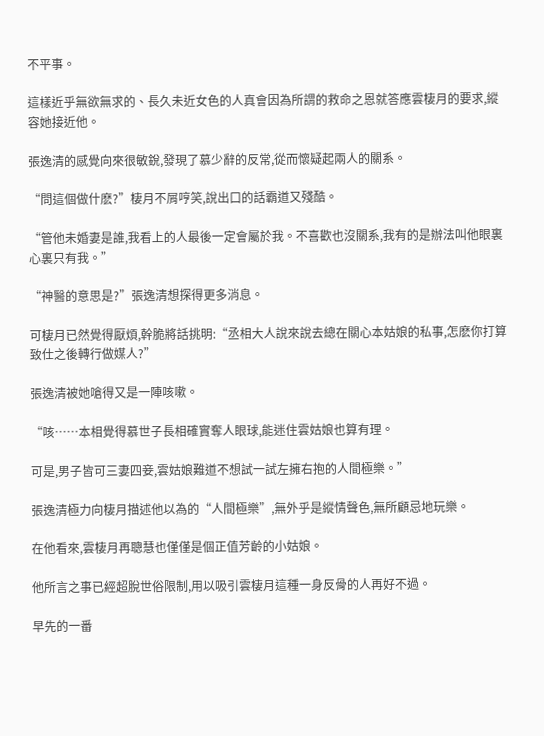不平事。

這樣近乎無欲無求的、長久未近女色的人真會因為所謂的救命之恩就答應雲棲月的要求,縱容她接近他。

張逸清的感覺向來很敏銳,發現了慕少辭的反常,從而懷疑起兩人的關系。

“問這個做什麽?”棲月不屑哼笑,說出口的話霸道又殘酷。

“管他未婚妻是誰,我看上的人最後一定會屬於我。不喜歡也沒關系,我有的是辦法叫他眼裏心裏只有我。”

“神醫的意思是?”張逸清想探得更多消息。

可棲月已然覺得厭煩,幹脆將話挑明:“丞相大人說來說去總在關心本姑娘的私事,怎麽你打算致仕之後轉行做媒人?”

張逸清被她嗆得又是一陣咳嗽。

“咳……本相覺得慕世子長相確實奪人眼球,能迷住雲姑娘也算有理。

可是,男子皆可三妻四妾,雲姑娘難道不想試一試左擁右抱的人間極樂。”

張逸清極力向棲月描述他以為的“人間極樂”,無外乎是縱情聲色,無所顧忌地玩樂。

在他看來,雲棲月再聰慧也僅僅是個正值芳齡的小姑娘。

他所言之事已經超脫世俗限制,用以吸引雲棲月這種一身反骨的人再好不過。

早先的一番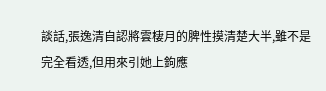談話,張逸清自認將雲棲月的脾性摸清楚大半,雖不是完全看透,但用來引她上鉤應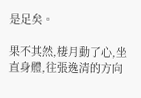是足矣。

果不其然,棲月動了心,坐直身體,往張逸清的方向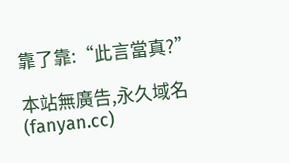靠了靠:“此言當真?”

本站無廣告,永久域名(fanyan.cc)